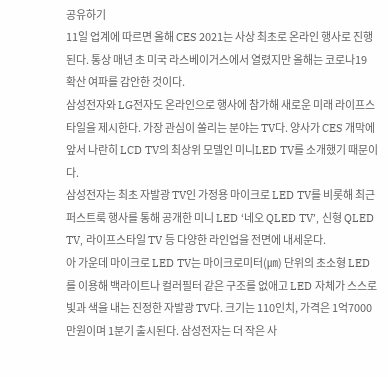공유하기
11일 업계에 따르면 올해 CES 2021는 사상 최초로 온라인 행사로 진행된다. 통상 매년 초 미국 라스베이거스에서 열렸지만 올해는 코로나19 확산 여파를 감안한 것이다.
삼성전자와 LG전자도 온라인으로 행사에 참가해 새로운 미래 라이프스타일을 제시한다. 가장 관심이 쏠리는 분야는 TV다. 양사가 CES 개막에 앞서 나란히 LCD TV의 최상위 모델인 미니LED TV를 소개했기 때문이다.
삼성전자는 최초 자발광 TV인 가정용 마이크로 LED TV를 비롯해 최근 퍼스트룩 행사를 통해 공개한 미니 LED ‘네오 QLED TV’, 신형 QLED TV, 라이프스타일 TV 등 다양한 라인업을 전면에 내세운다.
아 가운데 마이크로 LED TV는 마이크로미터(㎛) 단위의 초소형 LED를 이용해 백라이트나 컬러필터 같은 구조를 없애고 LED 자체가 스스로 빛과 색을 내는 진정한 자발광 TV다. 크기는 110인치, 가격은 1억7000만원이며 1분기 출시된다. 삼성전자는 더 작은 사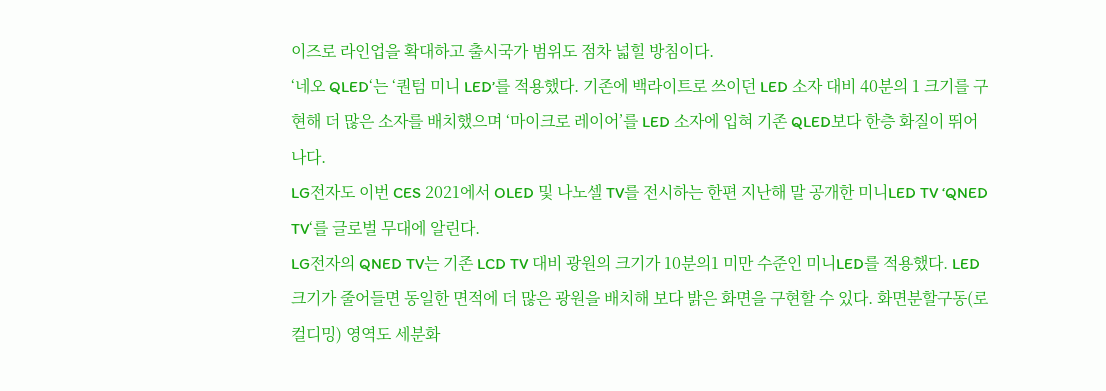이즈로 라인업을 확대하고 출시국가 범위도 점차 넓힐 방침이다.
‘네오 QLED‘는 ‘퀀텀 미니 LED’를 적용했다. 기존에 백라이트로 쓰이던 LED 소자 대비 40분의 1 크기를 구현해 더 많은 소자를 배치했으며 ‘마이크로 레이어’를 LED 소자에 입혀 기존 QLED보다 한층 화질이 뛰어나다.
LG전자도 이번 CES 2021에서 OLED 및 나노셀 TV를 전시하는 한편 지난해 말 공개한 미니LED TV ‘QNED TV‘를 글로벌 무대에 알린다.
LG전자의 QNED TV는 기존 LCD TV 대비 광원의 크기가 10분의1 미만 수준인 미니LED를 적용했다. LED 크기가 줄어들면 동일한 면적에 더 많은 광원을 배치해 보다 밝은 화면을 구현할 수 있다. 화면분할구동(로컬디밍) 영역도 세분화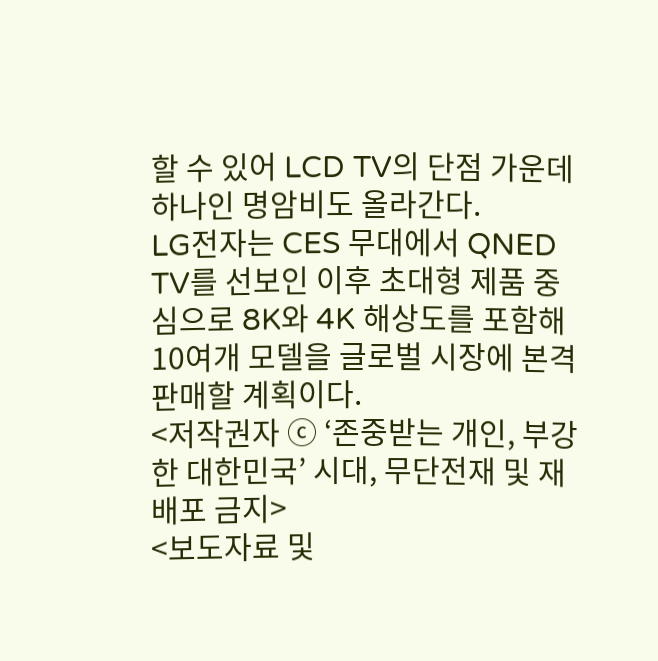할 수 있어 LCD TV의 단점 가운데 하나인 명암비도 올라간다.
LG전자는 CES 무대에서 QNED TV를 선보인 이후 초대형 제품 중심으로 8K와 4K 해상도를 포함해 10여개 모델을 글로벌 시장에 본격 판매할 계획이다.
<저작권자 ⓒ ‘존중받는 개인, 부강한 대한민국’ 시대, 무단전재 및 재배포 금지>
<보도자료 및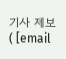기사 제보 ( [email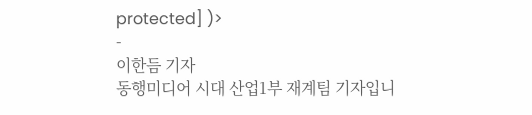protected] )>
-
이한듬 기자
동행미디어 시대 산업1부 재계팀 기자입니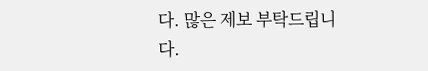다. 많은 제보 부탁드립니다.